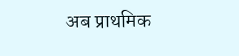अब प्राथमिक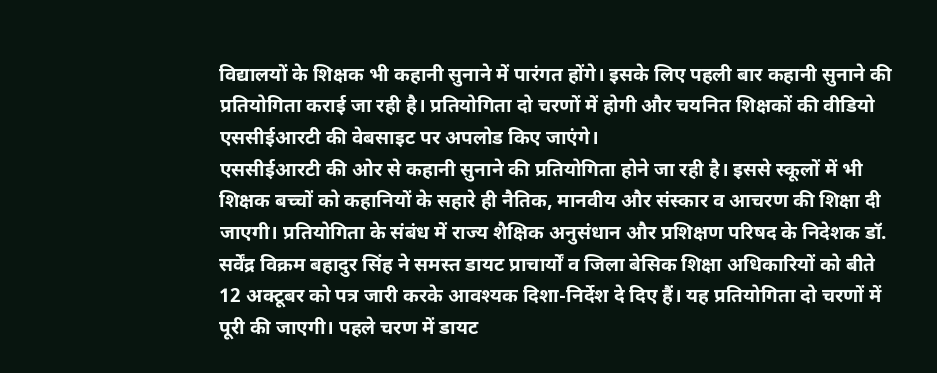विद्यालयों के शिक्षक भी कहानी सुनाने में पारंगत होंगे। इसके लिए पहली बार कहानी सुनाने की प्रतियोगिता कराई जा रही है। प्रतियोगिता दो चरणों में होगी और चयनित शिक्षकों की वीडियो एससीईआरटी की वेबसाइट पर अपलोड किए जाएंगे।
एससीईआरटी की ओर से कहानी सुनाने की प्रतियोगिता होने जा रही है। इससे स्कूलों में भी शिक्षक बच्चों को कहानियों के सहारे ही नैतिक, मानवीय और संस्कार व आचरण की शिक्षा दी जाएगी। प्रतियोगिता के संबंध में राज्य शैक्षिक अनुसंधान और प्रशिक्षण परिषद के निदेशक डॉ. सर्वेंद्र विक्रम बहादुर सिंह ने समस्त डायट प्राचार्यों व जिला बेसिक शिक्षा अधिकारियों को बीते 12 अक्टूबर को पत्र जारी करके आवश्यक दिशा-निर्देश दे दिए हैं। यह प्रतियोगिता दो चरणों में पूरी की जाएगी। पहले चरण में डायट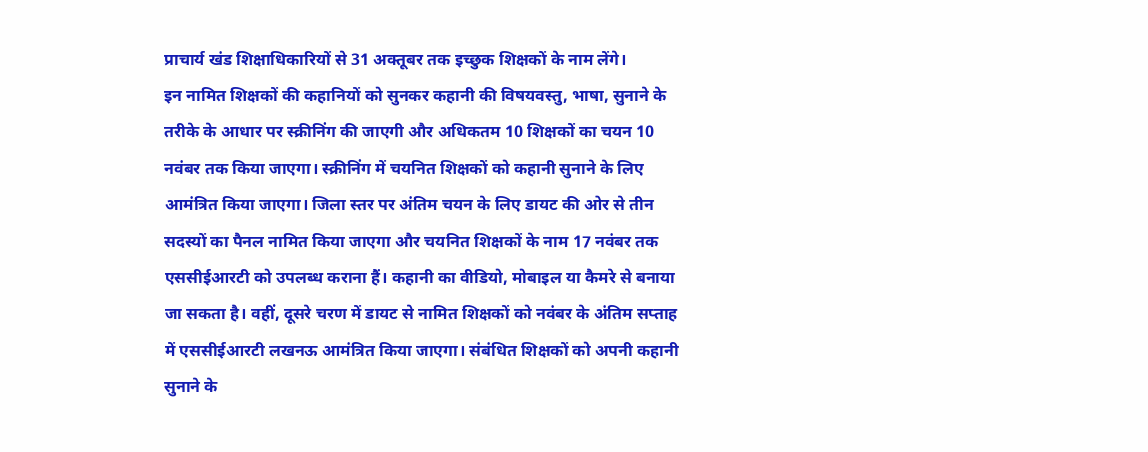प्राचार्य खंड शिक्षाधिकारियों से 31 अक्तूबर तक इच्छुक शिक्षकों के नाम लेंगे।
इन नामित शिक्षकों की कहानियों को सुनकर कहानी की विषयवस्तु, भाषा, सुनाने के तरीके के आधार पर स्क्रीनिंग की जाएगी और अधिकतम 10 शिक्षकों का चयन 10 नवंबर तक किया जाएगा। स्क्रीनिंग में चयनित शिक्षकों को कहानी सुनाने के लिए आमंत्रित किया जाएगा। जिला स्तर पर अंतिम चयन के लिए डायट की ओर से तीन सदस्यों का पैनल नामित किया जाएगा और चयनित शिक्षकों के नाम 17 नवंबर तक एससीईआरटी को उपलब्ध कराना हैं। कहानी का वीडियो, मोबाइल या कैमरे से बनाया जा सकता है। वहीं, दूसरे चरण में डायट से नामित शिक्षकों को नवंबर के अंतिम सप्ताह में एससीईआरटी लखनऊ आमंत्रित किया जाएगा। संबंधित शिक्षकों को अपनी कहानी सुनाने के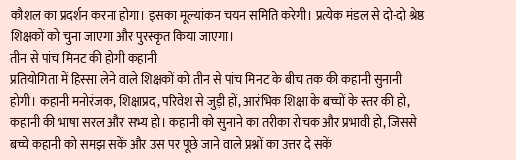कौशल का प्रदर्शन करना होगा। इसका मूल्यांकन चयन समिति करेगी। प्रत्येक मंडल से दो-दो श्रेष्ठ शिक्षकों को चुना जाएगा और पुरस्कृत किया जाएगा।
तीन से पांच मिनट की होगी कहानी
प्रतियोगिता में हिस्सा लेने वाले शिक्षकों को तीन से पांच मिनट के बीच तक की कहानी सुनानी होगी। कहानी मनोरंजक, शिक्षाप्रद, परिवेश से जुड़ी हों, आरंभिक शिक्षा के बच्चों के स्तर की हो, कहानी की भाषा सरल और सभ्य हो। कहानी को सुनाने का तरीका रोचक और प्रभावी हो, जिससे बच्चे कहानी को समझ सकें और उस पर पूछे जाने वाले प्रश्नों का उत्तर दे सकें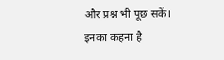और प्रश्न भी पूछ सकें।
इनका कहना है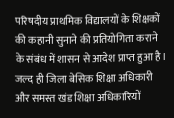परिषदीय प्राथमिक विद्यालयों के शिक्षकों की कहानी सुनाने की प्रतियोगिता कराने के संबंध में शासन से आदेश प्राप्त हुआ है। जल्द ही जिला बेसिक शिक्षा अधिकारी और समस्त खंड शिक्षा अधिकारियों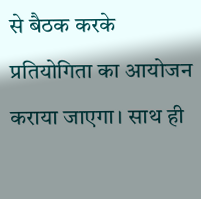से बैठक करके प्रतियोगिता का आयोजन कराया जाएगा। साथ ही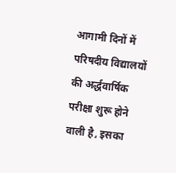आगामी दिनों में परिषदीय विद्यालयों की अर्द्धवार्षिक परीक्षा शुरू होने वाली है, इसका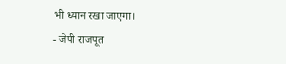भी ध्यान रखा जाएगा।
- जेपी राजपूत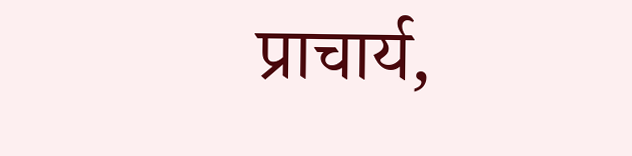प्राचार्य,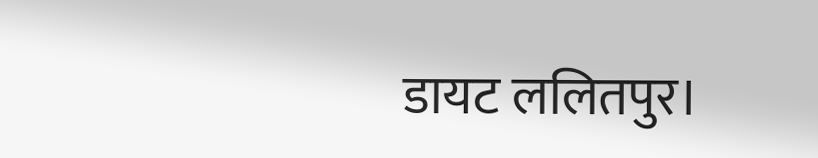डायट ललितपुर।